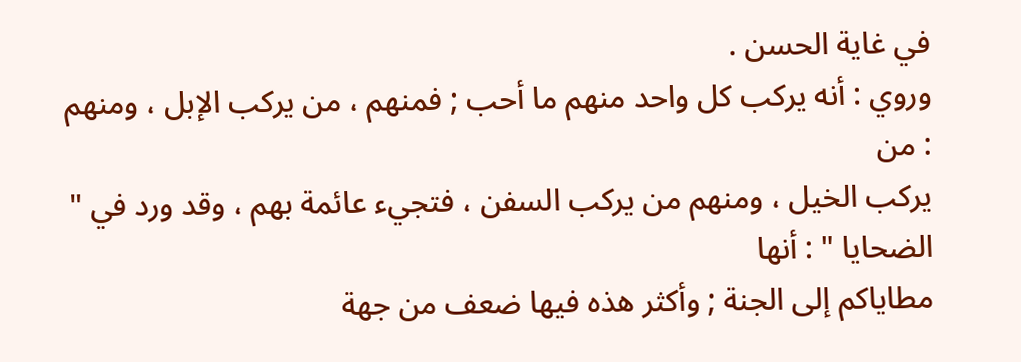في غاية الحسن .
وروي : أنه يركب كل واحد منهم ما أحب ; فمنهم ، من يركب الإبل ، ومنهم : من
يركب الخيل ، ومنهم من يركب السفن ، فتجيء عائمة بهم ، وقد ورد في " الضحايا " : أنها
مطاياكم إلى الجنة ; وأكثر هذه فيها ضعف من جهة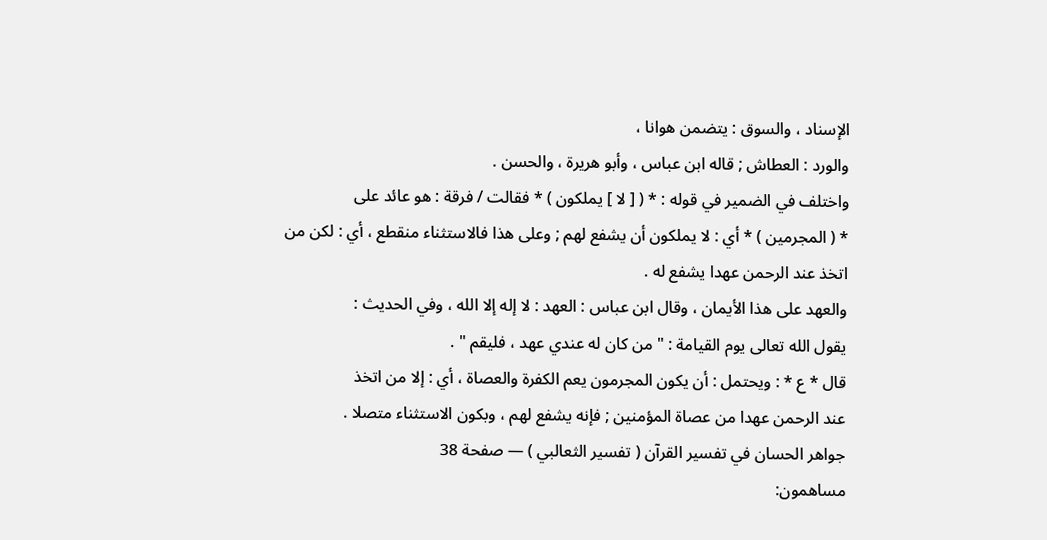الإسناد ، والسوق : يتضمن هوانا ،
والورد : العطاش ; قاله ابن عباس ، وأبو هريرة ، والحسن .
واختلف في الضمير في قوله : * ( [ لا ] يملكون ) * فقالت / فرقة : هو عائد على
* ( المجرمين ) * أي : لا يملكون أن يشفع لهم ; وعلى هذا فالاستثناء منقطع ، أي : لكن من
اتخذ عند الرحمن عهدا يشفع له .
والعهد على هذا الأيمان ، وقال ابن عباس : العهد : لا إله إلا الله ، وفي الحديث :
يقول الله تعالى يوم القيامة : " من كان له عندي عهد ، فليقم " .
قال * ع * : ويحتمل : أن يكون المجرمون يعم الكفرة والعصاة ، أي : إلا من اتخذ
عند الرحمن عهدا من عصاة المؤمنين ; فإنه يشفع لهم ، وبكون الاستثناء متصلا .
جواهر الحسان في تفسير القرآن ( تفسير الثعالبي ) — صفحة 38
مساهمون: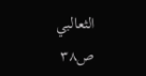الثعالبي
ص٣٨